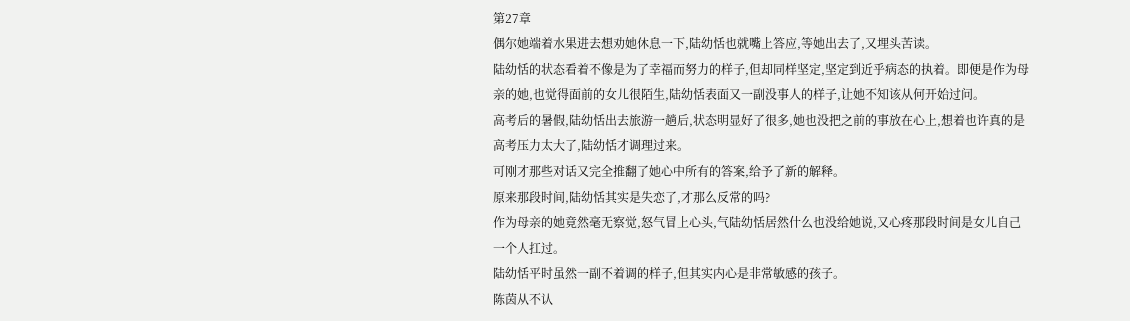第27章
偶尔她端着水果进去想劝她休息一下,陆幼恬也就嘴上答应,等她出去了,又埋头苦读。
陆幼恬的状态看着不像是为了幸福而努力的样子,但却同样坚定,坚定到近乎病态的执着。即便是作为母亲的她,也觉得面前的女儿很陌生,陆幼恬表面又一副没事人的样子,让她不知该从何开始过问。
高考后的暑假,陆幼恬出去旅游一趟后,状态明显好了很多,她也没把之前的事放在心上,想着也许真的是高考压力太大了,陆幼恬才调理过来。
可刚才那些对话又完全推翻了她心中所有的答案,给予了新的解释。
原来那段时间,陆幼恬其实是失恋了,才那么反常的吗?
作为母亲的她竟然毫无察觉,怒气冒上心头,气陆幼恬居然什么也没给她说,又心疼那段时间是女儿自己一个人扛过。
陆幼恬平时虽然一副不着调的样子,但其实内心是非常敏感的孩子。
陈茵从不认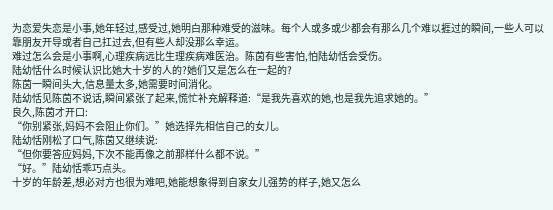为恋爱失恋是小事,她年轻过,感受过,她明白那种难受的滋味。每个人或多或少都会有那么几个难以捱过的瞬间,一些人可以靠朋友开导或者自己扛过去,但有些人却没那么幸运。
难过怎么会是小事啊,心理疾病远比生理疾病难医治。陈茵有些害怕,怕陆幼恬会受伤。
陆幼恬什么时候认识比她大十岁的人的?她们又是怎么在一起的?
陈茵一瞬间头大,信息量太多,她需要时间消化。
陆幼恬见陈茵不说话,瞬间紧张了起来,慌忙补充解释道:“是我先喜欢的她,也是我先追求她的。”
良久,陈茵才开口:
“你别紧张,妈妈不会阻止你们。”她选择先相信自己的女儿。
陆幼恬刚松了口气,陈茵又继续说:
“但你要答应妈妈,下次不能再像之前那样什么都不说。”
“好。”陆幼恬乖巧点头。
十岁的年龄差,想必对方也很为难吧,她能想象得到自家女儿强势的样子,她又怎么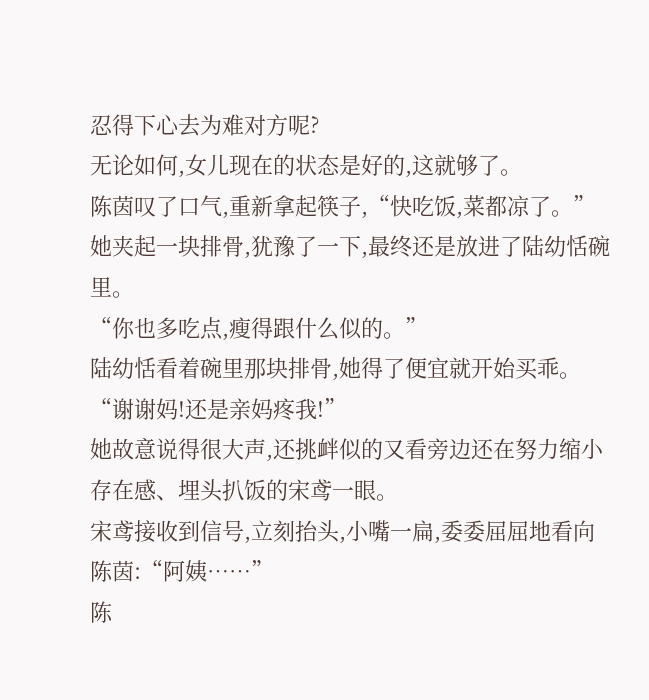忍得下心去为难对方呢?
无论如何,女儿现在的状态是好的,这就够了。
陈茵叹了口气,重新拿起筷子,“快吃饭,菜都凉了。”她夹起一块排骨,犹豫了一下,最终还是放进了陆幼恬碗里。
“你也多吃点,瘦得跟什么似的。”
陆幼恬看着碗里那块排骨,她得了便宜就开始买乖。
“谢谢妈!还是亲妈疼我!”
她故意说得很大声,还挑衅似的又看旁边还在努力缩小存在感、埋头扒饭的宋鸢一眼。
宋鸢接收到信号,立刻抬头,小嘴一扁,委委屈屈地看向陈茵:“阿姨……”
陈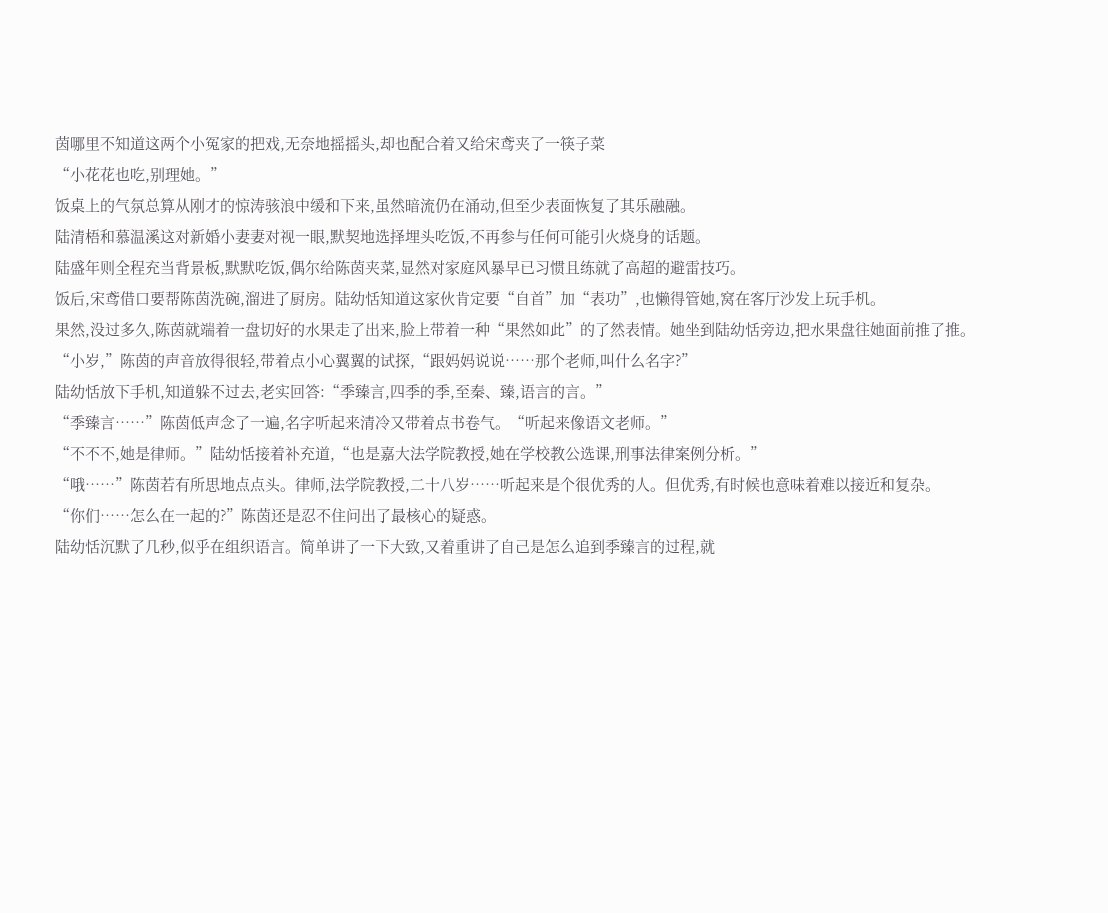茵哪里不知道这两个小冤家的把戏,无奈地摇摇头,却也配合着又给宋鸢夹了一筷子菜
“小花花也吃,别理她。”
饭桌上的气氛总算从刚才的惊涛骇浪中缓和下来,虽然暗流仍在涌动,但至少表面恢复了其乐融融。
陆清梧和慕温溪这对新婚小妻妻对视一眼,默契地选择埋头吃饭,不再参与任何可能引火烧身的话题。
陆盛年则全程充当背景板,默默吃饭,偶尔给陈茵夹菜,显然对家庭风暴早已习惯且练就了高超的避雷技巧。
饭后,宋鸢借口要帮陈茵洗碗,溜进了厨房。陆幼恬知道这家伙肯定要“自首”加“表功”,也懒得管她,窝在客厅沙发上玩手机。
果然,没过多久,陈茵就端着一盘切好的水果走了出来,脸上带着一种“果然如此”的了然表情。她坐到陆幼恬旁边,把水果盘往她面前推了推。
“小岁,”陈茵的声音放得很轻,带着点小心翼翼的试探,“跟妈妈说说……那个老师,叫什么名字?”
陆幼恬放下手机,知道躲不过去,老实回答:“季臻言,四季的季,至秦、臻,语言的言。”
“季臻言……”陈茵低声念了一遍,名字听起来清冷又带着点书卷气。“听起来像语文老师。”
“不不不,她是律师。”陆幼恬接着补充道,“也是嘉大法学院教授,她在学校教公选课,刑事法律案例分析。”
“哦……”陈茵若有所思地点点头。律师,法学院教授,二十八岁……听起来是个很优秀的人。但优秀,有时候也意味着难以接近和复杂。
“你们……怎么在一起的?”陈茵还是忍不住问出了最核心的疑惑。
陆幼恬沉默了几秒,似乎在组织语言。简单讲了一下大致,又着重讲了自己是怎么追到季臻言的过程,就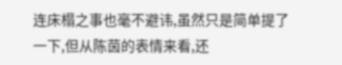连床榻之事也毫不避讳,虽然只是简单提了一下,但从陈茵的表情来看,还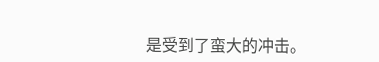是受到了蛮大的冲击。